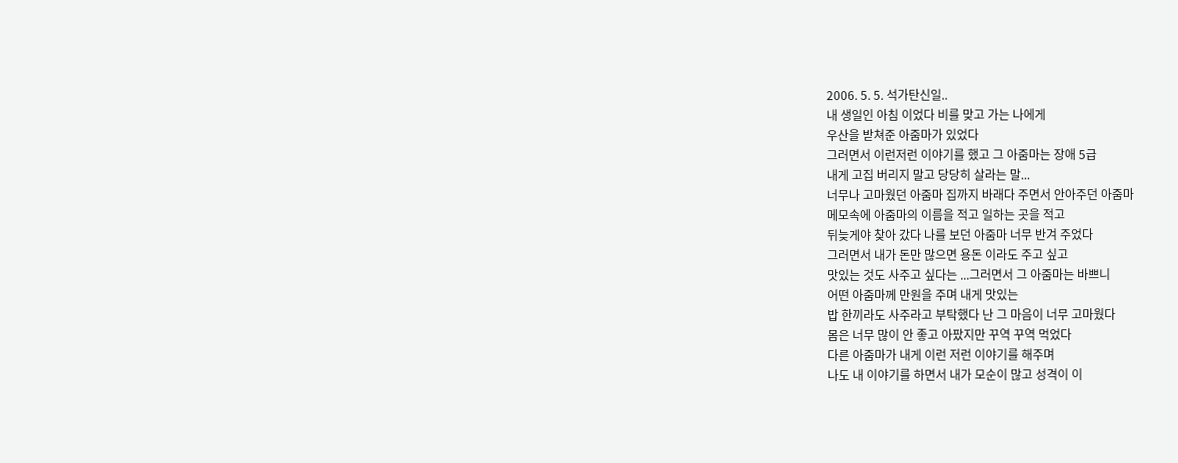2006. 5. 5. 석가탄신일..
내 생일인 아침 이었다 비를 맞고 가는 나에게
우산을 받쳐준 아줌마가 있었다
그러면서 이런저런 이야기를 했고 그 아줌마는 장애 5급
내게 고집 버리지 말고 당당히 살라는 말...
너무나 고마웠던 아줌마 집까지 바래다 주면서 안아주던 아줌마
메모속에 아줌마의 이름을 적고 일하는 곳을 적고
뒤늦게야 찾아 갔다 나를 보던 아줌마 너무 반겨 주었다
그러면서 내가 돈만 많으면 용돈 이라도 주고 싶고
맛있는 것도 사주고 싶다는 ...그러면서 그 아줌마는 바쁘니
어떤 아줌마께 만원을 주며 내게 맛있는
밥 한끼라도 사주라고 부탁했다 난 그 마음이 너무 고마웠다
몸은 너무 많이 안 좋고 아팠지만 꾸역 꾸역 먹었다
다른 아줌마가 내게 이런 저런 이야기를 해주며
나도 내 이야기를 하면서 내가 모순이 많고 성격이 이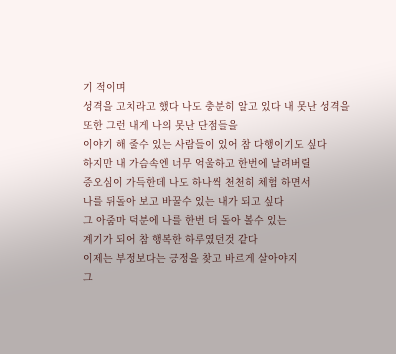기 적이며
성격을 고치라고 했다 나도 충분히 알고 있다 내 못난 성격을
또한 그런 내게 나의 못난 단점들을
이야기 해 줄수 있는 사람들이 있어 참 다행이기도 싶다
하지만 내 가슴속엔 너무 억울하고 한번에 날려버릴
증오심이 가득한데 나도 하나씩 천천히 체험 하면서
나를 뒤돌아 보고 바꿀수 있는 내가 되고 싶다
그 아줌마 덕분에 나를 한번 더 돌아 볼수 있는
계기가 되어 참 행복한 하루였던것 같다
이제는 부정보다는 긍정을 찾고 바르게 살아야지
그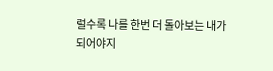럴수록 나를 한번 더 돌아보는 내가 되어야지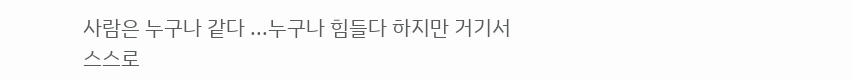사람은 누구나 같다 ...누구나 힘들다 하지만 거기서
스스로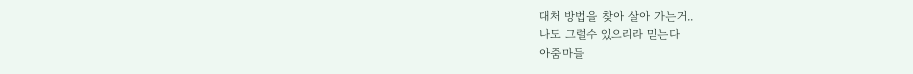대처 방법을 찾아 살아 가는거..
나도 그럴수 있으리라 믿는다
아줌마들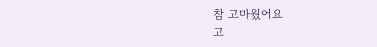참 고마웠어요
고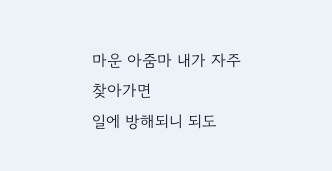마운 아줌마 내가 자주 찾아가면
일에 방해되니 되도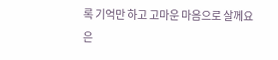록 기억만 하고 고마운 마음으로 살께요
은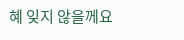혜 잊지 않을께요